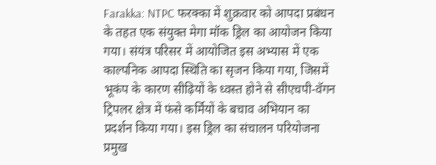Farakka: NTPC फरक्का में शुक्रवार को आपदा प्रबंधन के तहत एक संयुक्त मेगा मॉक ड्रिल का आयोजन किया गया। संयंत्र परिसर में आयोजित इस अभ्यास में एक काल्पनिक आपदा स्थिति का सृजन किया गया, जिसमें भूकंप के कारण सीढ़ियों के ध्वस्त होने से सीएचपी-वॅगन ट्रिपलर क्षेत्र में फंसे कर्मियों के बचाव अभियान का प्रदर्शन किया गया। इस ड्रिल का संचालन परियोजना प्रमुख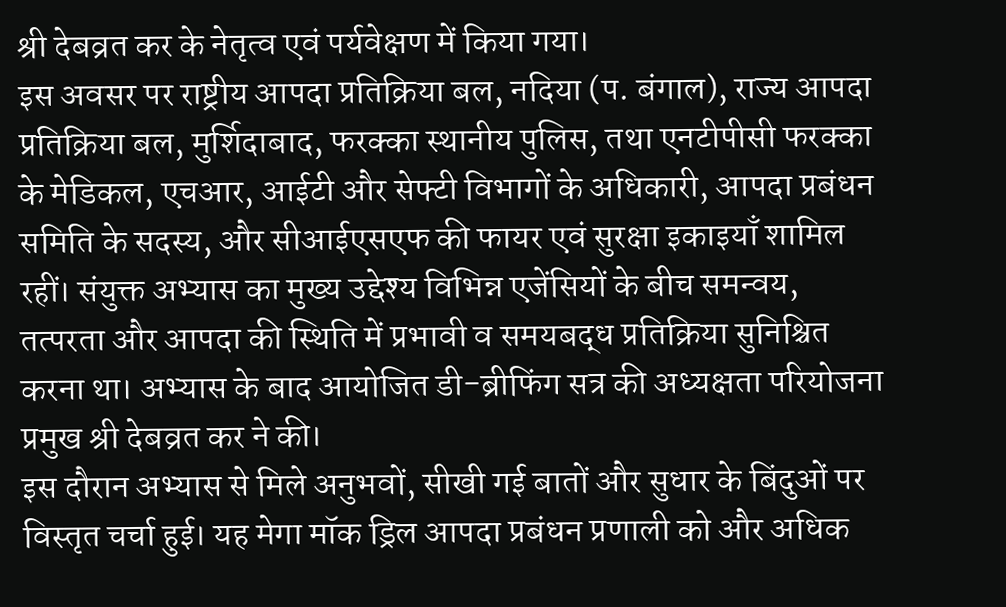श्री देबव्रत कर के नेतृत्व एवं पर्यवेक्षण में किया गया।
इस अवसर पर राष्ट्रीय आपदा प्रतिक्रिया बल, नदिया (प. बंगाल), राज्य आपदा प्रतिक्रिया बल, मुर्शिदाबाद, फरक्का स्थानीय पुलिस, तथा एनटीपीसी फरक्का के मेडिकल, एचआर, आईटी और सेफ्टी विभागों के अधिकारी, आपदा प्रबंधन समिति के सदस्य, और सीआईएसएफ की फायर एवं सुरक्षा इकाइयाँ शामिल रहीं। संयुक्त अभ्यास का मुख्य उद्देश्य विभिन्न एजेंसियों के बीच समन्वय, तत्परता और आपदा की स्थिति में प्रभावी व समयबद्ध प्रतिक्रिया सुनिश्चित करना था। अभ्यास के बाद आयोजित डी-ब्रीफिंग सत्र की अध्यक्षता परियोजना प्रमुख श्री देबव्रत कर ने की।
इस दौरान अभ्यास से मिले अनुभवों, सीखी गई बातों और सुधार के बिंदुओं पर विस्तृत चर्चा हुई। यह मेगा मॉक ड्रिल आपदा प्रबंधन प्रणाली को और अधिक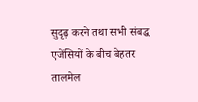सुदृढ़ करने तथा सभी संबद्ध एजेंसियों के बीच बेहतर तालमेल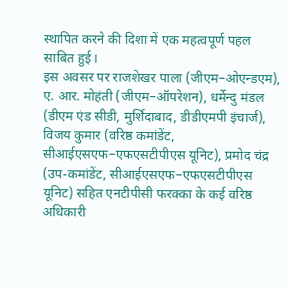स्थापित करने की दिशा में एक महत्वपूर्ण पहल साबित हुई।
इस अवसर पर राजशेखर पाला (जीएम–ओएन्डएम), ए. आर. मोहंती (जीएम–ऑपरेशन), धर्मेन्दु मंडल (डीएम एंड सीडी, मुर्शिदाबाद, डीडीएमपी इंचार्ज), विजय कुमार (वरिष्ठ कमांडेंट, सीआईएसएफ–एफएसटीपीएस यूनिट), प्रमोद चंद्र (उप-कमांडेंट, सीआईएसएफ–एफएसटीपीएस यूनिट) सहित एनटीपीसी फरक्का के कई वरिष्ठ अधिकारी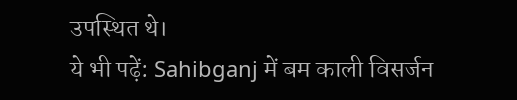उपस्थित थे।
ये भी पढ़ें: Sahibganj में बम काली विसर्जन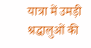यात्रा में उमड़ी श्रद्धालुओं की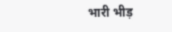भारी भीड़